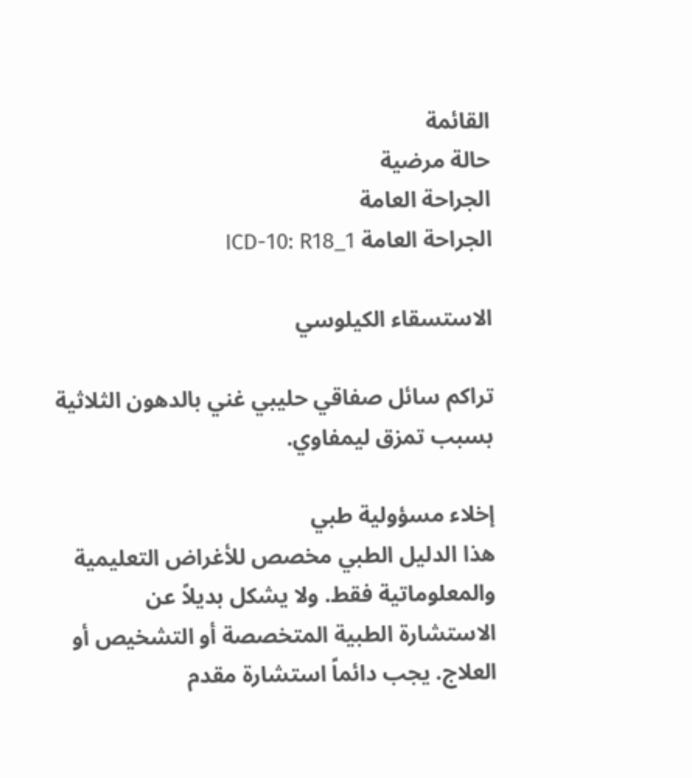القائمة
حالة مرضية
الجراحة العامة
الجراحة العامة ICD-10: R18_1

الاستسقاء الكيلوسي

تراكم سائل صفاقي حليبي غني بالدهون الثلاثية بسبب تمزق ليمفاوي.

إخلاء مسؤولية طبي
هذا الدليل الطبي مخصص للأغراض التعليمية والمعلوماتية فقط. ولا يشكل بديلاً عن الاستشارة الطبية المتخصصة أو التشخيص أو العلاج. يجب دائماً استشارة مقدم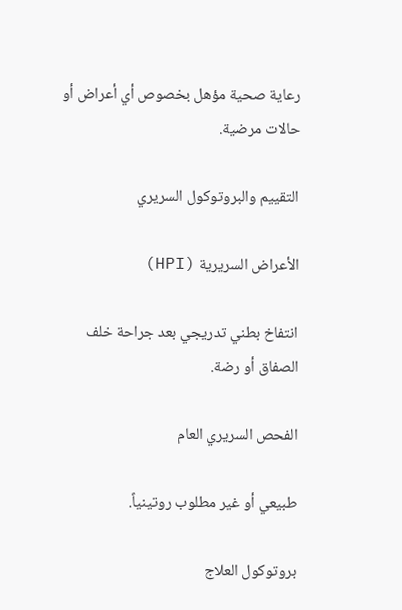رعاية صحية مؤهل بخصوص أي أعراض أو حالات مرضية.

التقييم والبروتوكول السريري

الأعراض السريرية (HPI)

انتفاخ بطني تدريجي بعد جراحة خلف الصفاق أو رضة.

الفحص السريري العام

طبيعي أو غير مطلوب روتينياً.

بروتوكول العلاج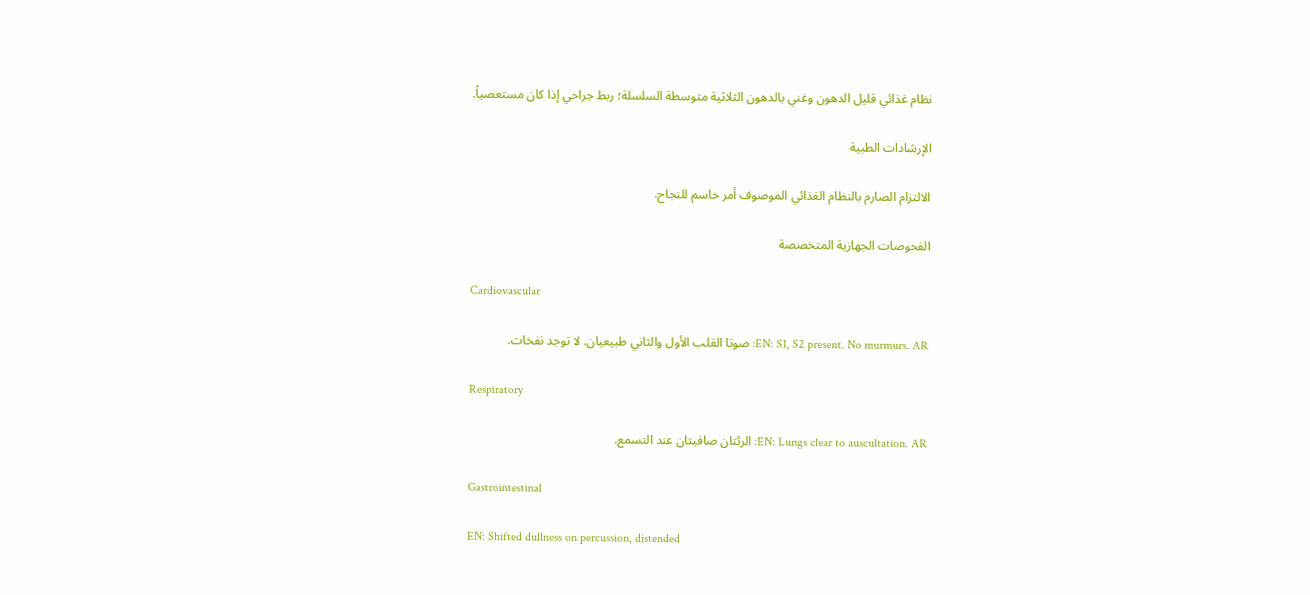نظام غذائي قليل الدهون وغني بالدهون الثلاثية متوسطة السلسلة؛ ربط جراحي إذا كان مستعصياً.

الإرشادات الطبية

الالتزام الصارم بالنظام الغذائي الموصوف أمر حاسم للنجاح.

الفحوصات الجهازية المتخصصة

Cardiovascular

EN: S1, S2 present. No murmurs. AR: صوتا القلب الأول والثاني طبيعيان. لا توجد نفخات.

Respiratory

EN: Lungs clear to auscultation. AR: الرئتان صافيتان عند التسمع.

Gastrointestinal

EN: Shifted dullness on percussion, distended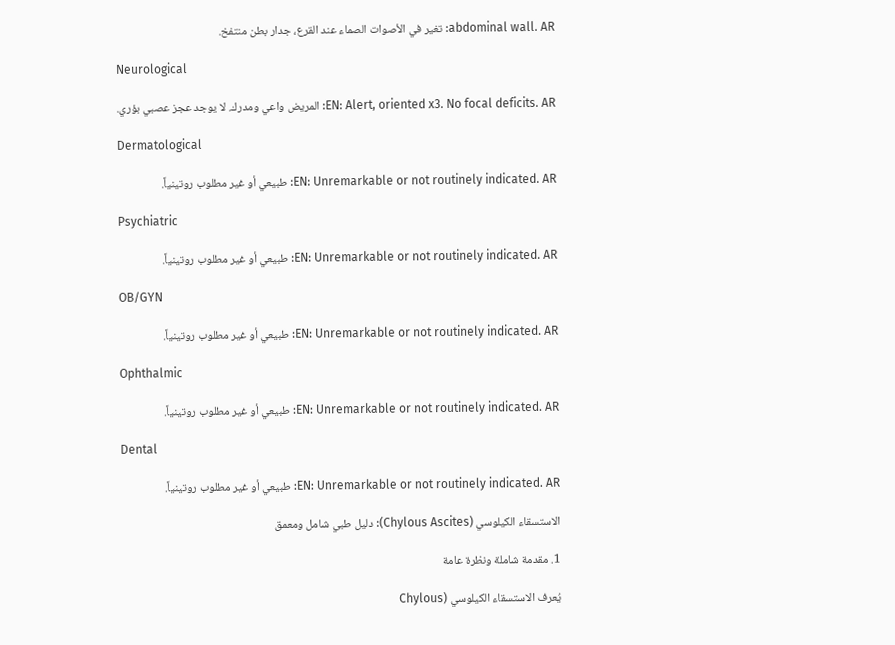abdominal wall. AR: تغير في الأصوات الصماء عند القرع، جدار بطن منتفخ.

Neurological

EN: Alert, oriented x3. No focal deficits. AR: المريض واعي ومدرك. لا يوجد عجز عصبي بؤري.

Dermatological

EN: Unremarkable or not routinely indicated. AR: طبيعي أو غير مطلوب روتينياً.

Psychiatric

EN: Unremarkable or not routinely indicated. AR: طبيعي أو غير مطلوب روتينياً.

OB/GYN

EN: Unremarkable or not routinely indicated. AR: طبيعي أو غير مطلوب روتينياً.

Ophthalmic

EN: Unremarkable or not routinely indicated. AR: طبيعي أو غير مطلوب روتينياً.

Dental

EN: Unremarkable or not routinely indicated. AR: طبيعي أو غير مطلوب روتينياً.

الاستسقاء الكيلوسي (Chylous Ascites): دليل طبي شامل ومعمق

1. مقدمة شاملة ونظرة عامة

يُعرف الاستسقاء الكيلوسي (Chylous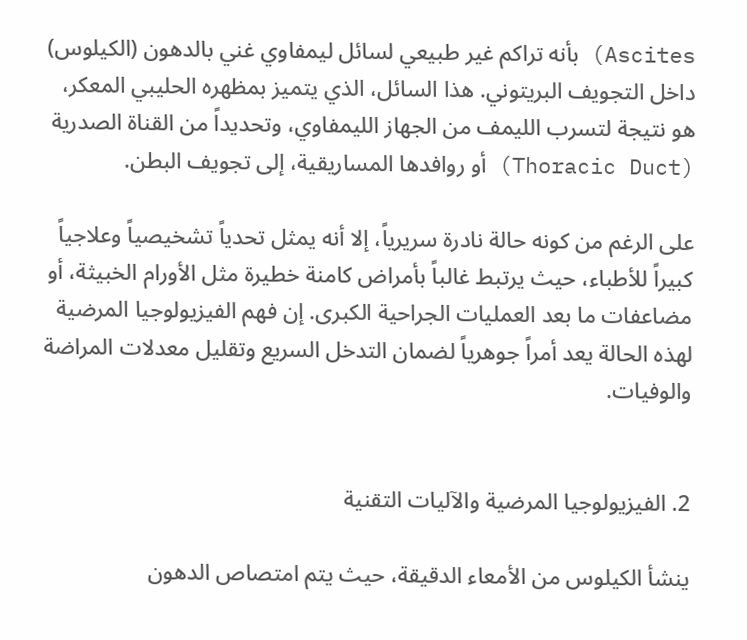Ascites) بأنه تراكم غير طبيعي لسائل ليمفاوي غني بالدهون (الكيلوس) داخل التجويف البريتوني. هذا السائل، الذي يتميز بمظهره الحليبي المعكر، هو نتيجة لتسرب الليمف من الجهاز الليمفاوي، وتحديداً من القناة الصدرية (Thoracic Duct) أو روافدها المساريقية، إلى تجويف البطن.

على الرغم من كونه حالة نادرة سريرياً، إلا أنه يمثل تحدياً تشخيصياً وعلاجياً كبيراً للأطباء، حيث يرتبط غالباً بأمراض كامنة خطيرة مثل الأورام الخبيثة، أو مضاعفات ما بعد العمليات الجراحية الكبرى. إن فهم الفيزيولوجيا المرضية لهذه الحالة يعد أمراً جوهرياً لضمان التدخل السريع وتقليل معدلات المراضة والوفيات.


2. الفيزيولوجيا المرضية والآليات التقنية

ينشأ الكيلوس من الأمعاء الدقيقة، حيث يتم امتصاص الدهون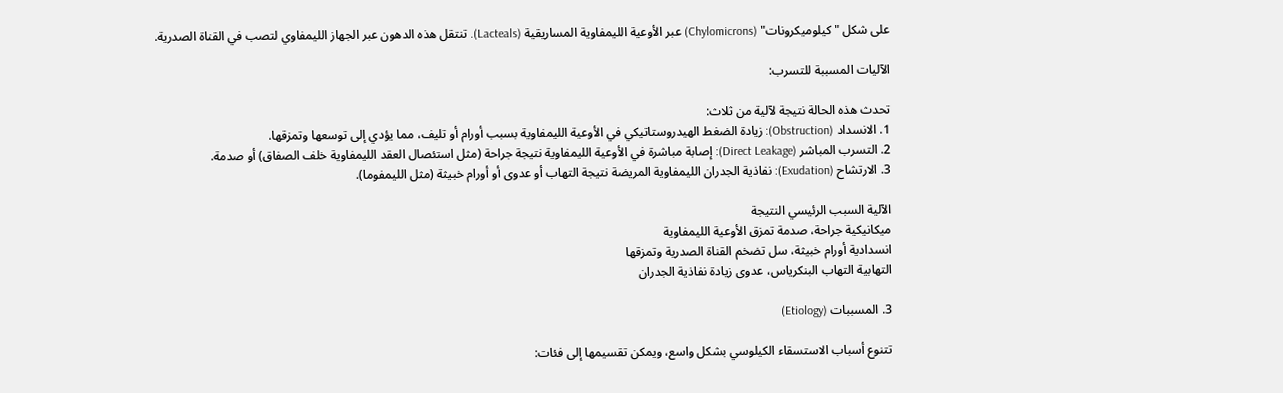على شكل "كيلوميكرونات" (Chylomicrons) عبر الأوعية الليمفاوية المساريقية (Lacteals). تنتقل هذه الدهون عبر الجهاز الليمفاوي لتصب في القناة الصدرية.

الآليات المسببة للتسرب:

تحدث هذه الحالة نتيجة لآلية من ثلاث:
1. الانسداد (Obstruction): زيادة الضغط الهيدروستاتيكي في الأوعية الليمفاوية بسبب أورام أو تليف، مما يؤدي إلى توسعها وتمزقها.
2. التسرب المباشر (Direct Leakage): إصابة مباشرة في الأوعية الليمفاوية نتيجة جراحة (مثل استئصال العقد الليمفاوية خلف الصفاق) أو صدمة.
3. الارتشاح (Exudation): نفاذية الجدران الليمفاوية المريضة نتيجة التهاب أو عدوى أو أورام خبيثة (مثل الليمفوما).

الآلية السبب الرئيسي النتيجة
ميكانيكية جراحة، صدمة تمزق الأوعية الليمفاوية
انسدادية أورام خبيثة، سل تضخم القناة الصدرية وتمزقها
التهابية التهاب البنكرياس، عدوى زيادة نفاذية الجدران

3. المسببات (Etiology)

تتنوع أسباب الاستسقاء الكيلوسي بشكل واسع، ويمكن تقسيمها إلى فئات: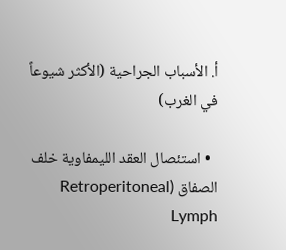أ. الأسباب الجراحية (الأكثر شيوعاً في الغرب)

  • استئصال العقد الليمفاوية خلف الصفاق (Retroperitoneal Lymph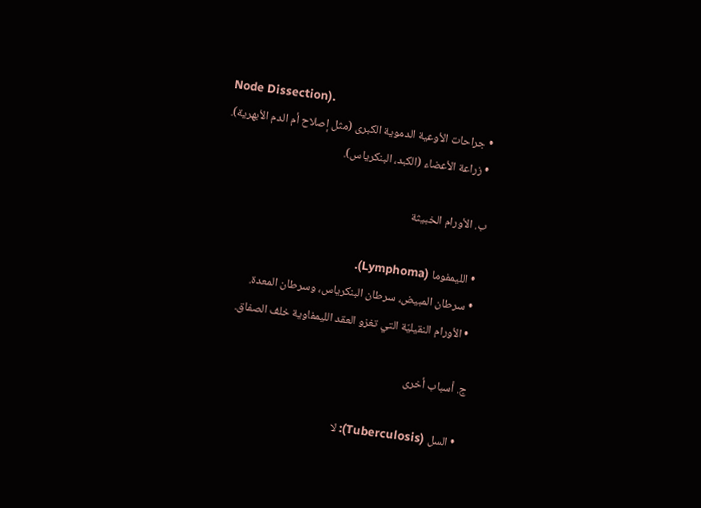Node Dissection).
  • جراحات الأوعية الدموية الكبرى (مثل إصلاح أم الدم الأبهرية).
  • زراعة الأعضاء (الكبد، البنكرياس).

ب. الأورام الخبيثة

  • الليمفوما (Lymphoma).
  • سرطان المبيض، سرطان البنكرياس، وسرطان المعدة.
  • الأورام النقيليّة التي تغزو العقد الليمفاوية خلف الصفاق.

ج. أسباب أخرى

  • السل (Tuberculosis): لا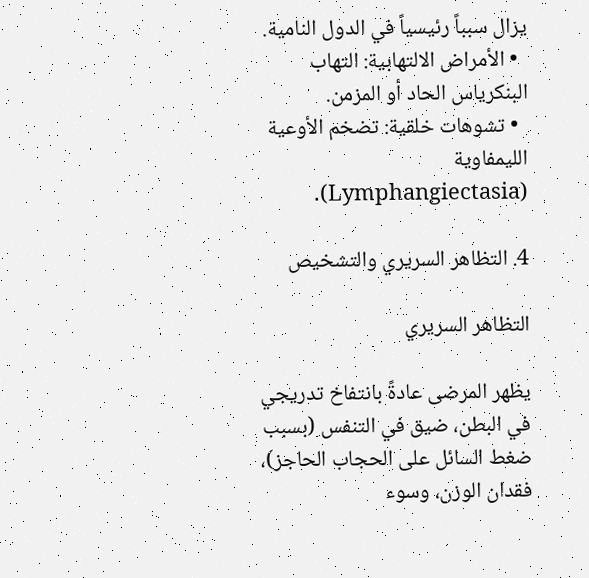يزال سبباً رئيسياً في الدول النامية.
  • الأمراض الالتهابية: التهاب البنكرياس الحاد أو المزمن.
  • تشوهات خلقية: تضخم الأوعية الليمفاوية (Lymphangiectasia).

4. التظاهر السريري والتشخيص

التظاهر السريري

يظهر المرضى عادةً بانتفاخ تدريجي في البطن، ضيق في التنفس (بسبب ضغط السائل على الحجاب الحاجز)، فقدان الوزن، وسوء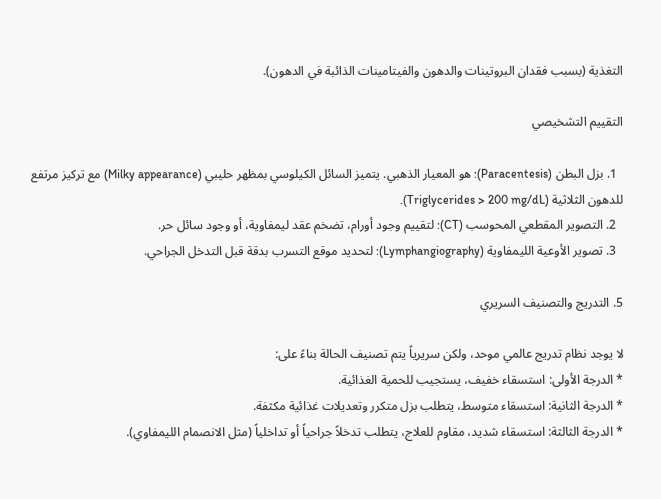التغذية (بسبب فقدان البروتينات والدهون والفيتامينات الذائبة في الدهون).

التقييم التشخيصي

  1. بزل البطن (Paracentesis): هو المعيار الذهبي. يتميز السائل الكيلوسي بمظهر حليبي (Milky appearance) مع تركيز مرتفع للدهون الثلاثية (Triglycerides > 200 mg/dL).
  2. التصوير المقطعي المحوسب (CT): لتقييم وجود أورام، تضخم عقد ليمفاوية، أو وجود سائل حر.
  3. تصوير الأوعية الليمفاوية (Lymphangiography): لتحديد موقع التسرب بدقة قبل التدخل الجراحي.

5. التدريج والتصنيف السريري

لا يوجد نظام تدريج عالمي موحد، ولكن سريرياً يتم تصنيف الحالة بناءً على:
* الدرجة الأولى: استسقاء خفيف، يستجيب للحمية الغذائية.
* الدرجة الثانية: استسقاء متوسط، يتطلب بزل متكرر وتعديلات غذائية مكثفة.
* الدرجة الثالثة: استسقاء شديد، مقاوم للعلاج، يتطلب تدخلاً جراحياً أو تداخلياً (مثل الانصمام الليمفاوي).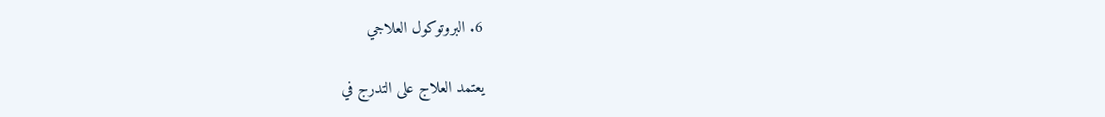6. البروتوكول العلاجي

يعتمد العلاج على التدرج في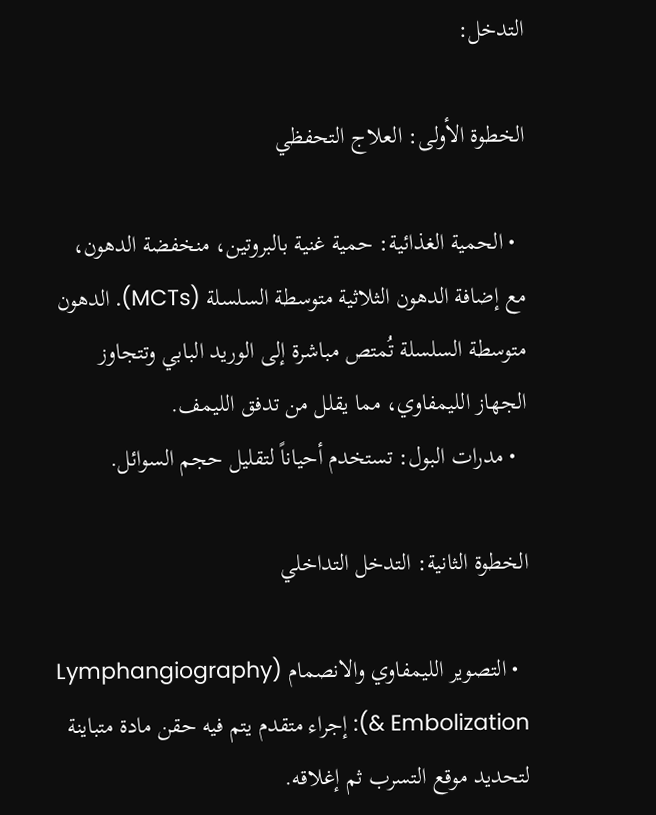التدخل:

الخطوة الأولى: العلاج التحفظي

  • الحمية الغذائية: حمية غنية بالبروتين، منخفضة الدهون، مع إضافة الدهون الثلاثية متوسطة السلسلة (MCTs). الدهون متوسطة السلسلة تُمتص مباشرة إلى الوريد البابي وتتجاوز الجهاز الليمفاوي، مما يقلل من تدفق الليمف.
  • مدرات البول: تستخدم أحياناً لتقليل حجم السوائل.

الخطوة الثانية: التدخل التداخلي

  • التصوير الليمفاوي والانصمام (Lymphangiography & Embolization): إجراء متقدم يتم فيه حقن مادة متباينة لتحديد موقع التسرب ثم إغلاقه.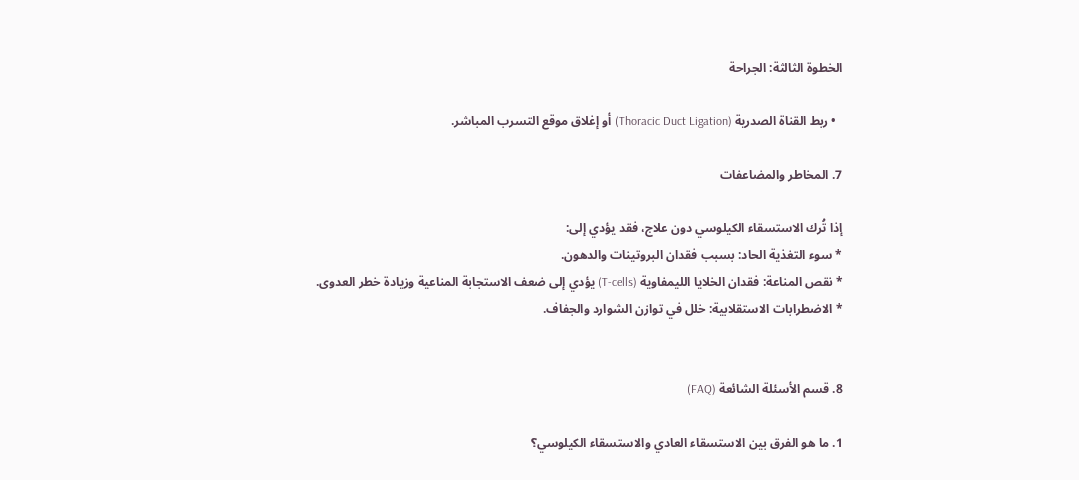الخطوة الثالثة: الجراحة

  • ربط القناة الصدرية (Thoracic Duct Ligation) أو إغلاق موقع التسرب المباشر.

7. المخاطر والمضاعفات

إذا تُرك الاستسقاء الكيلوسي دون علاج، فقد يؤدي إلى:
* سوء التغذية الحاد: بسبب فقدان البروتينات والدهون.
* نقص المناعة: فقدان الخلايا الليمفاوية (T-cells) يؤدي إلى ضعف الاستجابة المناعية وزيادة خطر العدوى.
* الاضطرابات الاستقلابية: خلل في توازن الشوارد والجفاف.


8. قسم الأسئلة الشائعة (FAQ)

1. ما هو الفرق بين الاستسقاء العادي والاستسقاء الكيلوسي؟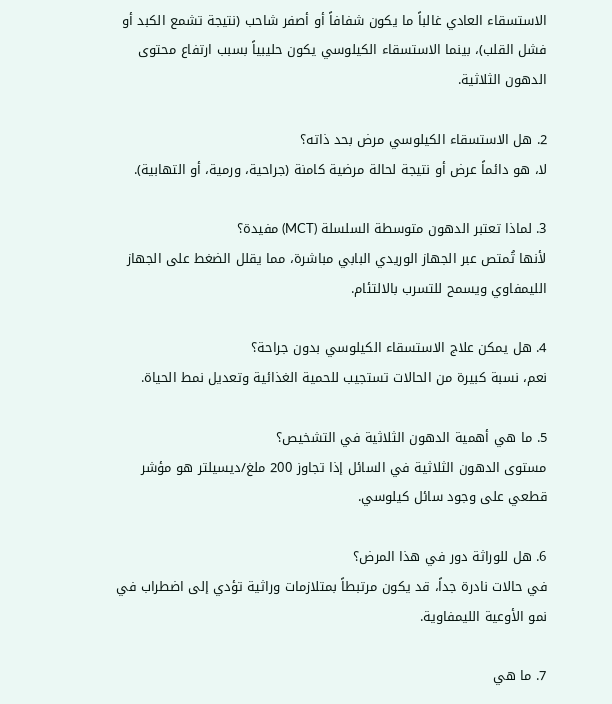الاستسقاء العادي غالباً ما يكون شفافاً أو أصفر شاحب (نتيجة تشمع الكبد أو فشل القلب)، بينما الاستسقاء الكيلوسي يكون حليبياً بسبب ارتفاع محتوى الدهون الثلاثية.

2. هل الاستسقاء الكيلوسي مرض بحد ذاته؟
لا، هو دائماً عرض أو نتيجة لحالة مرضية كامنة (جراحية، ورمية، أو التهابية).

3. لماذا تعتبر الدهون متوسطة السلسلة (MCT) مفيدة؟
لأنها تُمتص عبر الجهاز الوريدي البابي مباشرة، مما يقلل الضغط على الجهاز الليمفاوي ويسمح للتسرب بالالتئام.

4. هل يمكن علاج الاستسقاء الكيلوسي بدون جراحة؟
نعم، نسبة كبيرة من الحالات تستجيب للحمية الغذائية وتعديل نمط الحياة.

5. ما هي أهمية الدهون الثلاثية في التشخيص؟
مستوى الدهون الثلاثية في السائل إذا تجاوز 200 ملغ/ديسيلتر هو مؤشر قطعي على وجود سائل كيلوسي.

6. هل للوراثة دور في هذا المرض؟
في حالات نادرة جداً، قد يكون مرتبطاً بمتلازمات وراثية تؤدي إلى اضطراب في نمو الأوعية الليمفاوية.

7. ما هي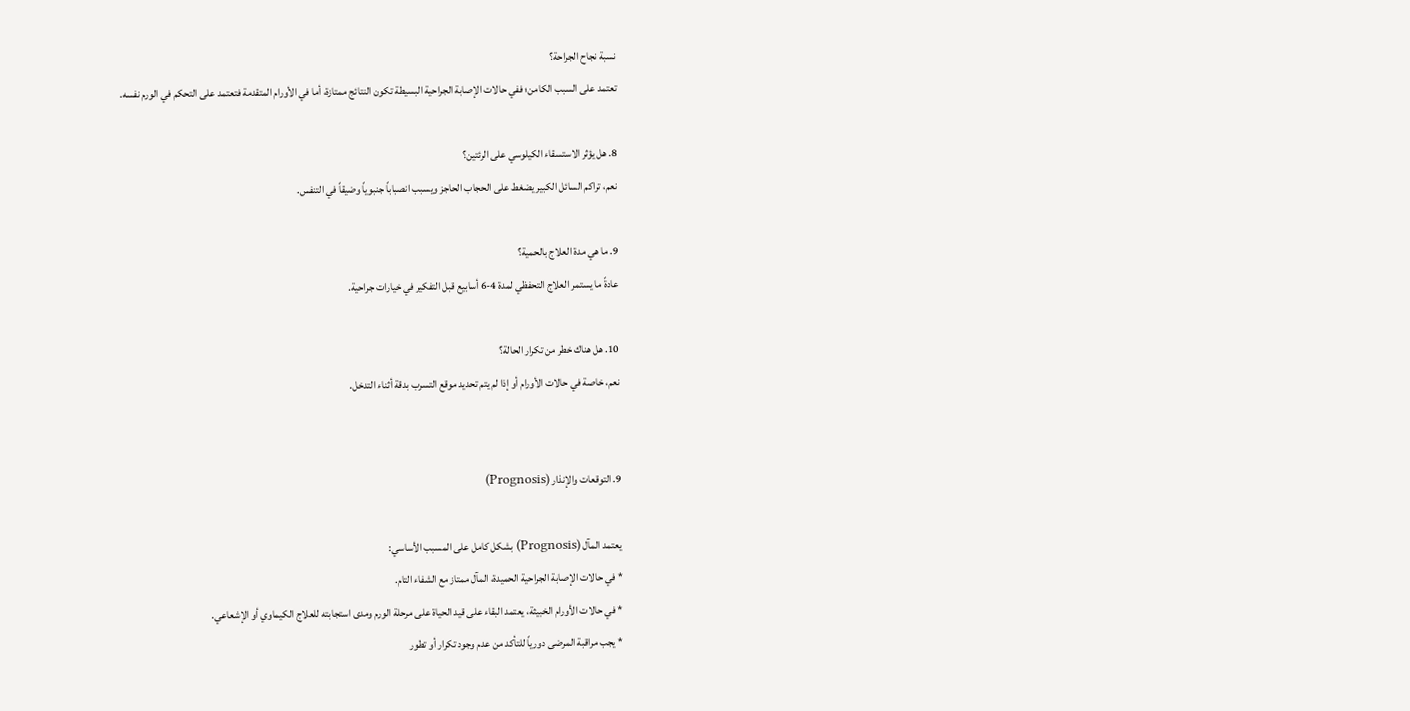نسبة نجاح الجراحة؟
تعتمد على السبب الكامن؛ ففي حالات الإصابة الجراحية البسيطة تكون النتائج ممتازة، أما في الأورام المتقدمة فتعتمد على التحكم في الورم نفسه.

8. هل يؤثر الاستسقاء الكيلوسي على الرئتين؟
نعم، تراكم السائل الكبير يضغط على الحجاب الحاجز ويسبب انصباباً جنبوياً وضيقاً في التنفس.

9. ما هي مدة العلاج بالحمية؟
عادةً ما يستمر العلاج التحفظي لمدة 4-6 أسابيع قبل التفكير في خيارات جراحية.

10. هل هناك خطر من تكرار الحالة؟
نعم، خاصة في حالات الأورام أو إذا لم يتم تحديد موقع التسرب بدقة أثناء التدخل.


9. التوقعات والإنذار (Prognosis)

يعتمد المآل (Prognosis) بشكل كامل على المسبب الأساسي:
* في حالات الإصابة الجراحية الحميدة، المآل ممتاز مع الشفاء التام.
* في حالات الأورام الخبيثة، يعتمد البقاء على قيد الحياة على مرحلة الورم ومدى استجابته للعلاج الكيماوي أو الإشعاعي.
* يجب مراقبة المرضى دورياً للتأكد من عدم وجود تكرار أو تطور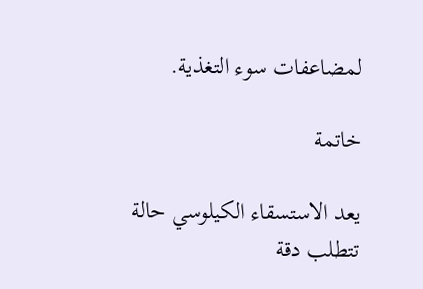لمضاعفات سوء التغذية.

خاتمة

يعد الاستسقاء الكيلوسي حالة تتطلب دقة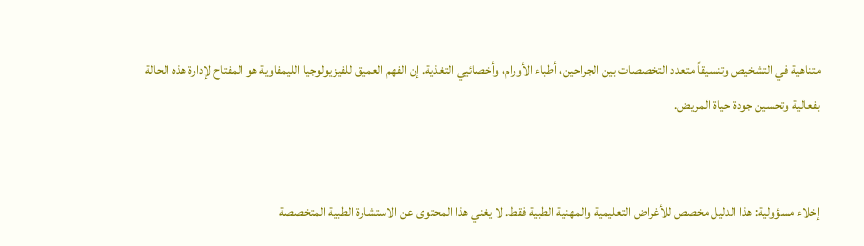متناهية في التشخيص وتنسيقاً متعدد التخصصات بين الجراحين، أطباء الأورام، وأخصائيي التغذية. إن الفهم العميق للفيزيولوجيا الليمفاوية هو المفتاح لإدارة هذه الحالة بفعالية وتحسين جودة حياة المريض.


إخلاء مسؤولية: هذا الدليل مخصص للأغراض التعليمية والمهنية الطبية فقط. لا يغني هذا المحتوى عن الاستشارة الطبية المتخصصة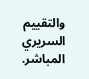والتقييم السريري المباشر.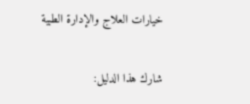خيارات العلاج والإدارة الطبية

شارك هذا الدليل: